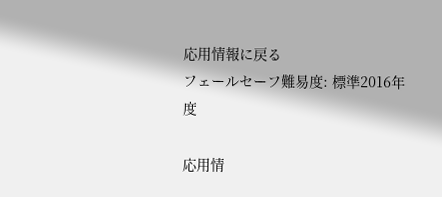応用情報に戻る
フェールセーフ難易度: 標準2016年度

応用情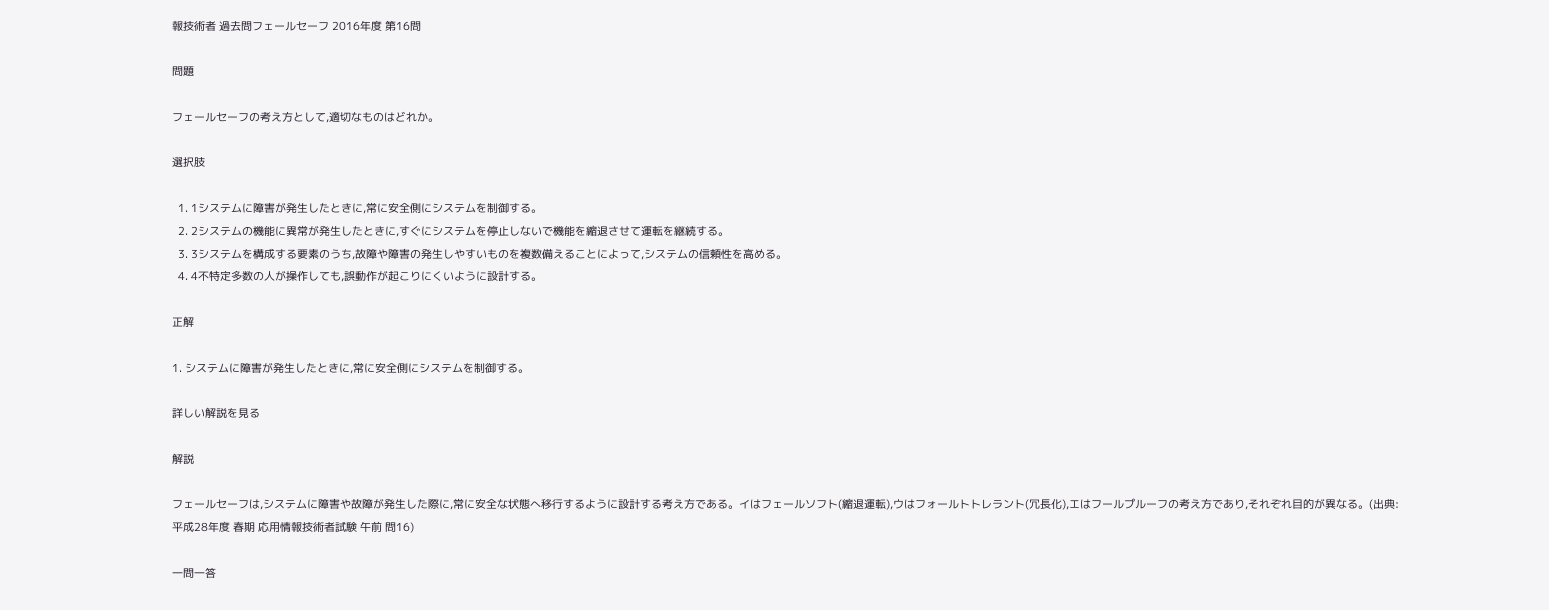報技術者 過去問フェールセーフ 2016年度 第16問

問題

フェールセーフの考え方として,適切なものはどれか。

選択肢

  1. 1システムに障害が発生したときに,常に安全側にシステムを制御する。
  2. 2システムの機能に異常が発生したときに,すぐにシステムを停止しないで機能を縮退させて運転を継続する。
  3. 3システムを構成する要素のうち,故障や障害の発生しやすいものを複数備えることによって,システムの信頼性を高める。
  4. 4不特定多数の人が操作しても,誤動作が起こりにくいように設計する。

正解

1. システムに障害が発生したときに,常に安全側にシステムを制御する。

詳しい解説を見る

解説

フェールセーフは,システムに障害や故障が発生した際に,常に安全な状態へ移行するように設計する考え方である。イはフェールソフト(縮退運転),ウはフォールトトレラント(冗長化),エはフールプルーフの考え方であり,それぞれ目的が異なる。(出典: 平成28年度 春期 応用情報技術者試験 午前 問16)

一問一答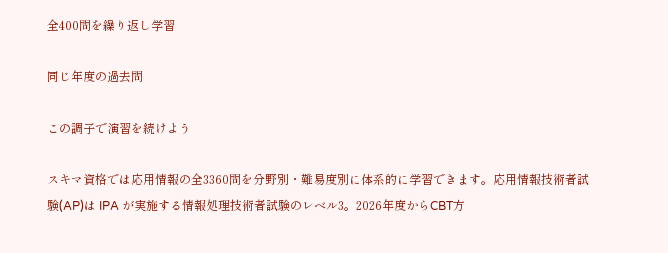全400問を繰り返し学習

同じ年度の過去問

この調子で演習を続けよう

スキマ資格では応用情報の全3360問を分野別・難易度別に体系的に学習できます。応用情報技術者試験(AP)は IPA が実施する情報処理技術者試験のレベル3。2026年度からCBT方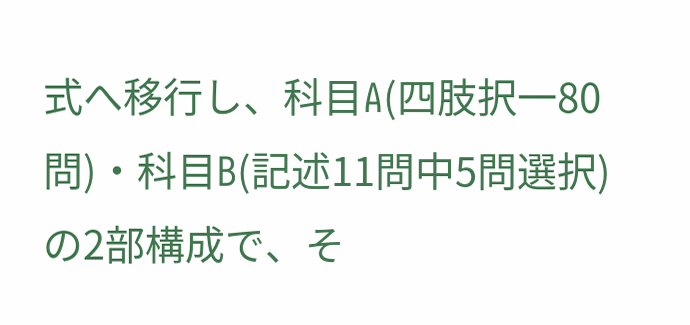式へ移行し、科目A(四肢択一80問)・科目B(記述11問中5問選択)の2部構成で、そ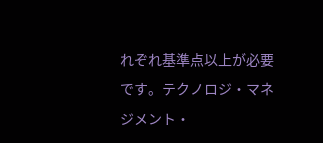れぞれ基準点以上が必要です。テクノロジ・マネジメント・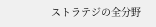ストラテジの全分野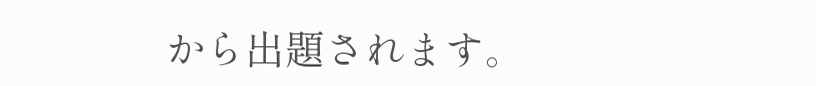から出題されます。